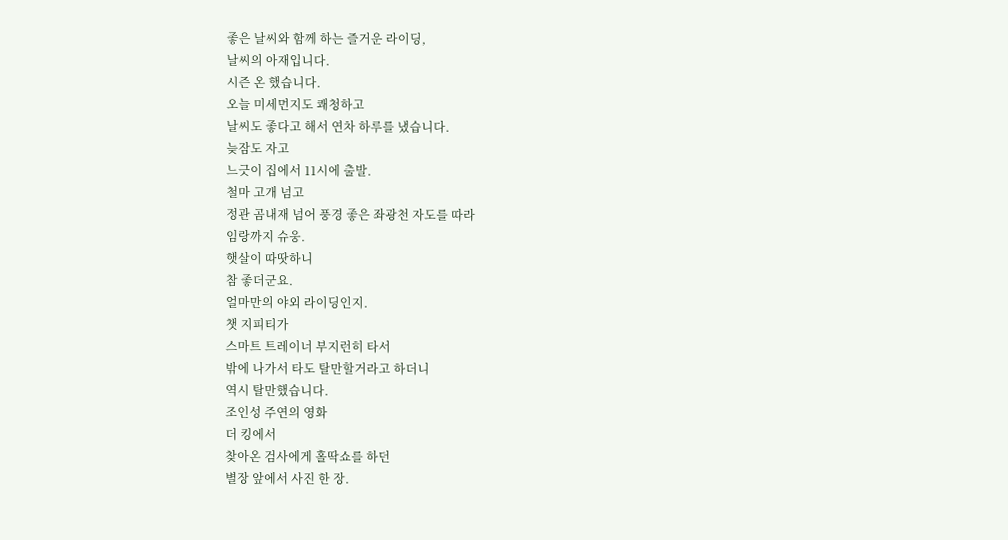좋은 날씨와 함께 하는 즐거운 라이딩,
날씨의 아재입니다.
시즌 온 했습니다.
오늘 미세먼지도 쾌청하고
날씨도 좋다고 해서 연차 하루를 냈습니다.
늦잠도 자고
느긋이 집에서 11시에 출발.
철마 고개 넘고
정관 곰내재 넘어 풍경 좋은 좌광천 자도를 따라
임랑까지 슈웅.
햇살이 따땃하니
참 좋더군요.
얼마만의 야외 라이딩인지.
챗 지피티가
스마트 트레이너 부지런히 타서
밖에 나가서 타도 탈만할거라고 하더니
역시 탈만했습니다.
조인성 주연의 영화
더 킹에서
찾아온 검사에게 홀딱쇼를 하던
별장 앞에서 사진 한 장.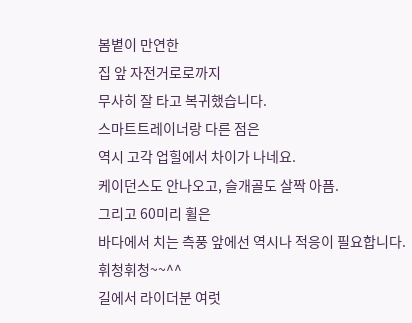봄볕이 만연한
집 앞 자전거로로까지
무사히 잘 타고 복귀했습니다.
스마트트레이너랑 다른 점은
역시 고각 업힐에서 차이가 나네요.
케이던스도 안나오고, 슬개골도 살짝 아픔.
그리고 60미리 휠은
바다에서 치는 측풍 앞에선 역시나 적응이 필요합니다.
휘청휘청~~^^
길에서 라이더분 여럿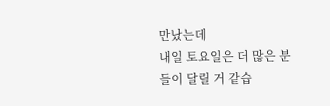만났는데
내일 토요일은 더 많은 분들이 달릴 거 같습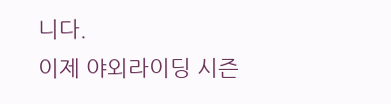니다.
이제 야외라이딩 시즌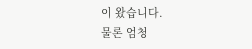이 왔습니다.
물론 엄청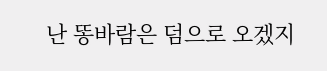난 똥바람은 덤으로 오겠지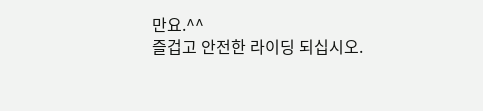만요.^^
즐겁고 안전한 라이딩 되십시오.